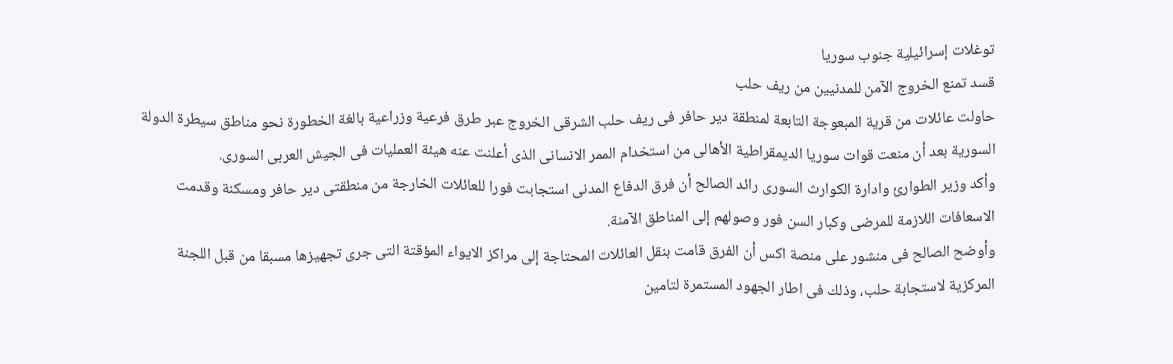توغلات إسرائيلية جنوب سوريا
قسد تمنع الخروج الآمن للمدنيين من ريف حلب
حاولت عائلات من قرية المبعوجة التابعة لمنطقة دير حافر فى ريف حلب الشرقى الخروج عبر طرق فرعية وزراعية بالغة الخطورة نحو مناطق سيطرة الدولة السورية بعد أن منعت قوات سوريا الديمقراطية الأهالى من استخدام الممر الانسانى الذى أعلنت عنه هيئة العمليات فى الجيش العربى السورى.
وأكد وزير الطوارئ وادارة الكوارث السورى رائد الصالح أن فرق الدفاع المدنى استجابت فورا للعائلات الخارجة من منطقتى دير حافر ومسكنة وقدمت الاسعافات اللازمة للمرضى وكبار السن فور وصولهم إلى المناطق الآمنة.
وأوضح الصالح فى منشور على منصة اكس أن الفرق قامت بنقل العائلات المحتاجة إلى مراكز الايواء المؤقتة التى جرى تجهيزها مسبقا من قبل اللجنة المركزية لاستجابة حلب، وذلك فى اطار الجهود المستمرة لتامين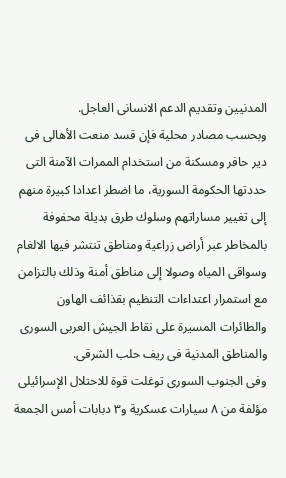المدنيين وتقديم الدعم الانسانى العاجل.
وبحسب مصادر محلية فإن قسد منعت الأهالى فى دير حافر ومسكنة من استخدام الممرات الآمنة التى حددتها الحكومة السورية، ما اضطر اعدادا كبيرة منهم إلى تغيير مساراتهم وسلوك طرق بديلة محفوفة بالمخاطر عبر أراض زراعية ومناطق تنتشر فيها الالغام وسواقى المياه وصولا إلى مناطق أمنة وذلك بالتزامن مع استمرار اعتداءات التنظيم بقذائف الهاون والطائرات المسيرة على نقاط الجيش العربى السورى والمناطق المدنية فى ريف حلب الشرقى.
وفى الجنوب السورى توغلت قوة للاحتلال الإسرائيلى مؤلفة من ٨ سيارات عسكرية و٣ دبابات أمس الجمعة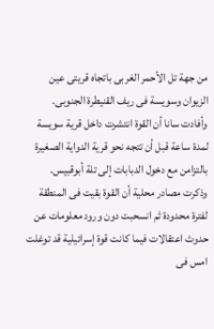من جهة تل الأحمر الغربى باتجاه قريتى عين الزيوان وسويسة فى ريف القنيطرة الجنوبى.
وأفادت سانا أن القوة انتشرت داخل قرية سويسة لمدة ساعة قبل أن تتجه نحو قرية الدواية الصغيرة بالتزامن مع دخول الدبابات إلى تلة أبوقبيس.
وذكرت مصادر محلية أن القوة بقيت فى المنطقة لفترة محدودة ثم انسحبت دون ورود معلومات عن حدوث اعتقالات فيما كانت قوة إسرائيلية قد توغلت امس فى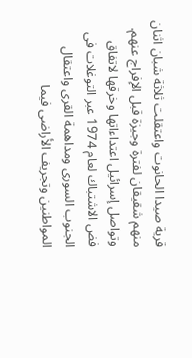قرية صيدا الحانوت واعتقلت ثلاثة شبان اثنان منهم شقيقان لفترة وجيزة قبل الإفراج عنهم.
وتواصل إسرائيل اعتداءاتها وخرقها لاتفاق فض الاشتباك لعام 1974 عبر التوغلات فى الجنوب السورى ومداهمة القرى واعتقال المواطنين وتجريف الأراضى فيما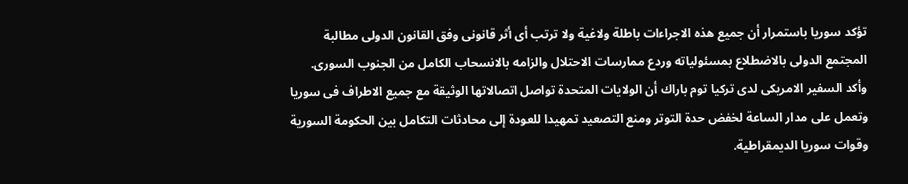تؤكد سوريا باستمرار أن جميع هذه الاجراءات باطلة ولاغية ولا ترتب أى أثر قانونى وفق القانون الدولى مطالبة المجتمع الدولى بالاضطلاع بمسئولياته وردع ممارسات الاحتلال والزامه بالانسحاب الكامل من الجنوب السورى.
وأكد السفير الامريكى لدى تركيا توم باراك أن الولايات المتحدة تواصل اتصالاتها الوثيقة مع جميع الاطراف فى سوريا وتعمل على مدار الساعة لخفض حدة التوتر ومنع التصعيد تمهيدا للعودة إلى محادثات التكامل بين الحكومة السورية وقوات سوريا الديمقراطية.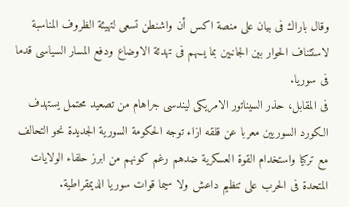وقال باراك فى بيان على منصة اكس أن واشنطن تسعى لتهيئة الظروف المناسبة لاستئناف الحوار بين الجانبين بما يسهم فى تهدئة الاوضاع ودفع المسار السياسى قدما فى سوريا.
فى المقابل، حذر السيناتور الامريكى ليندسى جراهام من تصعيد محتمل يستهدف الكورد السوريين معربا عن قلقه ازاء توجه الحكومة السورية الجديدة نحو التحالف مع تركيا واستخدام القوة العسكرية ضدهم رغم كونهم من ابرز حلفاء الولايات المتحدة فى الحرب على تنظيم داعش ولا سيما قوات سوريا الديمقراطية.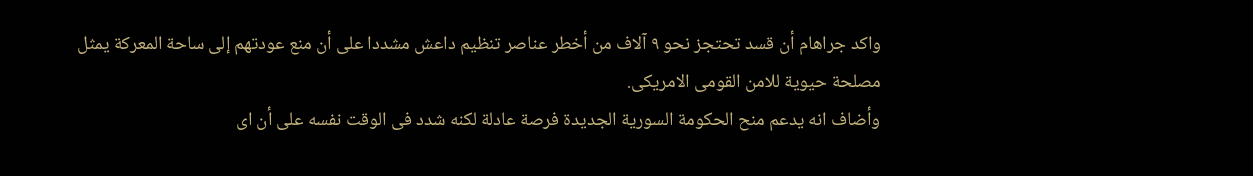واكد جراهام أن قسد تحتجز نحو ٩ آلاف من أخطر عناصر تنظيم داعش مشددا على أن منع عودتهم إلى ساحة المعركة يمثل مصلحة حيوية للامن القومى الامريكى.
وأضاف انه يدعم منح الحكومة السورية الجديدة فرصة عادلة لكنه شدد فى الوقت نفسه على أن اى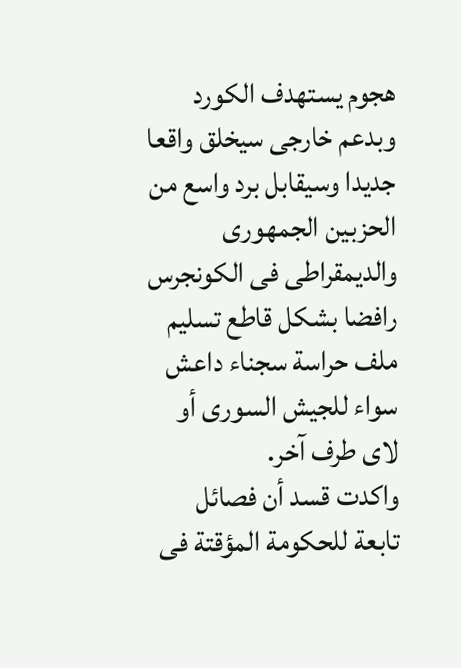هجوم يستهدف الكورد وبدعم خارجى سيخلق واقعا جديدا وسيقابل برد واسع من الحزبين الجمهورى والديمقراطى فى الكونجرس رافضا بشكل قاطع تسليم ملف حراسة سجناء داعش سواء للجيش السورى أو لاى طرف آخر.
واكدت قسد أن فصائل تابعة للحكومة المؤقتة فى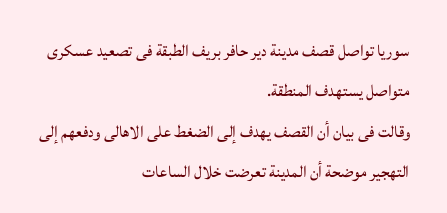سوريا تواصل قصف مدينة دير حافر بريف الطبقة فى تصعيد عسكرى متواصل يستهدف المنطقة.
وقالت فى بيان أن القصف يهدف إلى الضغط على الاهالى ودفعهم إلى التهجير موضحة أن المدينة تعرضت خلال الساعات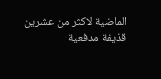الماضية لاكثر من عشرين قذيفة مدفعية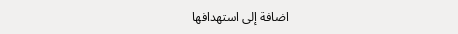اضافة إلى استهدافها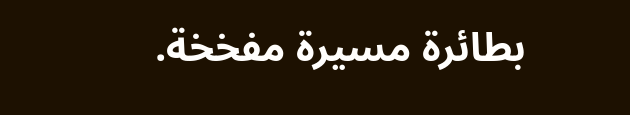بطائرة مسيرة مفخخة.